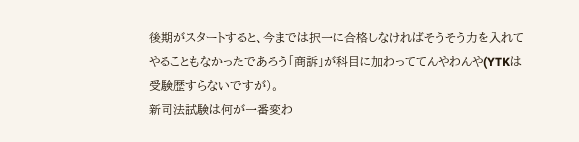後期がスタートすると、今までは択一に合格しなければそうそう力を入れてやることもなかったであろう「商訴」が科目に加わっててんやわんや(YTKは受験歴すらないですが)。
新司法試験は何が一番変わ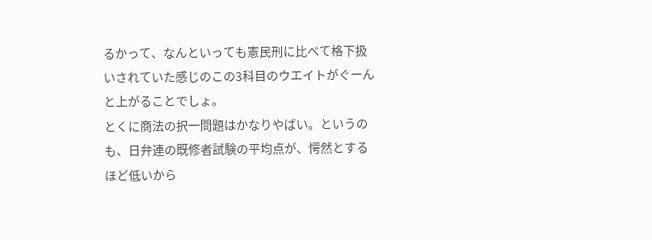るかって、なんといっても憲民刑に比べて格下扱いされていた感じのこの3科目のウエイトがぐーんと上がることでしょ。
とくに商法の択一問題はかなりやばい。というのも、日弁連の既修者試験の平均点が、愕然とするほど低いから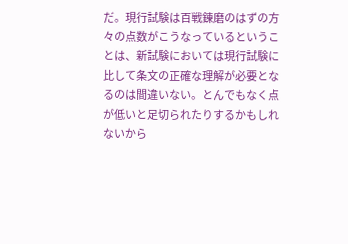だ。現行試験は百戦錬磨のはずの方々の点数がこうなっているということは、新試験においては現行試験に比して条文の正確な理解が必要となるのは間違いない。とんでもなく点が低いと足切られたりするかもしれないから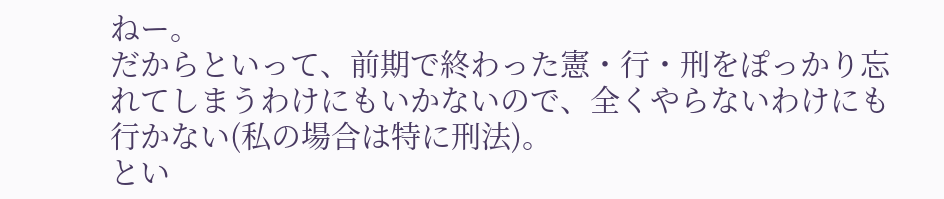ねー。
だからといって、前期で終わった憲・行・刑をぽっかり忘れてしまうわけにもいかないので、全くやらないわけにも行かない(私の場合は特に刑法)。
とい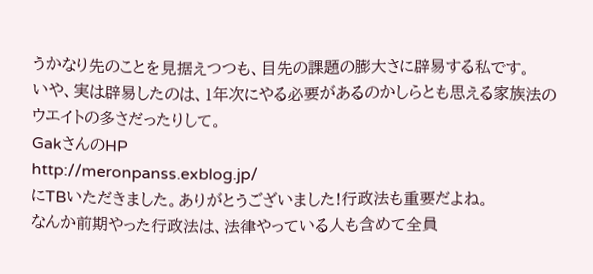うかなり先のことを見据えつつも、目先の課題の膨大さに辟易する私です。
いや、実は辟易したのは、1年次にやる必要があるのかしらとも思える家族法のウエイトの多さだったりして。
GakさんのHP
http://meronpanss.exblog.jp/
にTBいただきました。ありがとうございました!行政法も重要だよね。
なんか前期やった行政法は、法律やっている人も含めて全員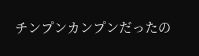チンプンカンプンだったの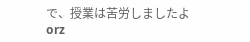で、授業は苦労しましたよorz